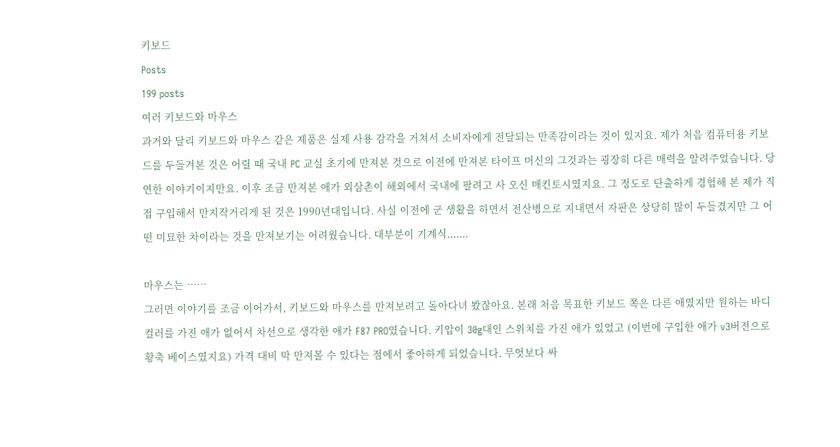키보드
Posts
199 posts
여러 키보드와 마우스
과거와 달리 키보드와 마우스 같은 제품은 실제 사용 감각을 거쳐서 소비자에게 전달되는 만족감이라는 것이 있지요. 제가 처음 컴퓨터용 키보드를 두들겨본 것은 어릴 때 국내 PC 교실 초기에 만져본 것으로 이전에 만져본 타이프 머신의 그것과는 굉장히 다른 매력을 알려주었습니다. 당연한 이야기이지만요. 이후 조금 만져본 애가 외삼촌이 해외에서 국내에 팔려고 사 오신 매킨토시였지요. 그 정도로 단출하게 경험해 본 제가 직접 구입해서 만지작거리게 된 것은 1990년대입니다. 사실 이전에 군 생활을 하면서 전산병으로 지내면서 자판은 상당히 많이 두들겼지만 그 어떤 미묘한 차이라는 것을 만져보기는 어려웠습니다. 대부분이 기계식.......

마우스는 ……
그러면 이야기를 조금 이어가서, 키보드와 마우스를 만져보려고 돌아다녀 봤잖아요. 본래 처음 목표한 키보드 쪽은 다른 애였지만 원하는 바디 컬러를 가진 애가 없어서 차선으로 생각한 애가 F87 PRO였습니다. 키압이 30g대인 스위치를 가진 애가 있었고 (이번에 구입한 애가 v3버전으로 황축 베이스였지요) 가격 대비 막 만져볼 수 있다는 점에서 좋아하게 되었습니다. 무엇보다 싸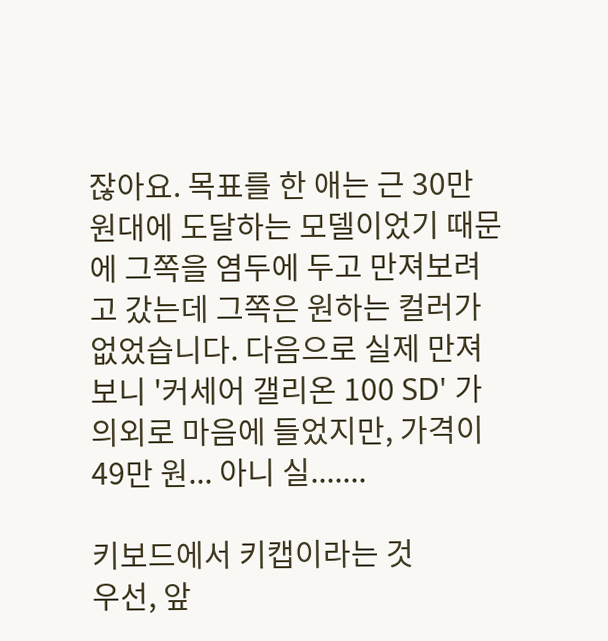잖아요. 목표를 한 애는 근 30만 원대에 도달하는 모델이었기 때문에 그쪽을 염두에 두고 만져보려고 갔는데 그쪽은 원하는 컬러가 없었습니다. 다음으로 실제 만져보니 '커세어 갤리온 100 SD' 가 의외로 마음에 들었지만, 가격이 49만 원... 아니 실.......

키보드에서 키캡이라는 것
우선, 앞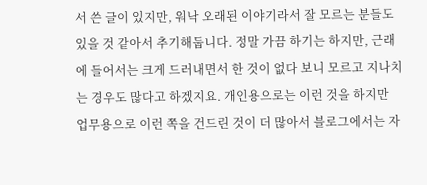서 쓴 글이 있지만, 워낙 오래된 이야기라서 잘 모르는 분들도 있을 것 같아서 추기해둡니다. 정말 가끔 하기는 하지만, 근래에 들어서는 크게 드러내면서 한 것이 없다 보니 모르고 지나치는 경우도 많다고 하겠지요. 개인용으로는 이런 것을 하지만 업무용으로 이런 쪽을 건드린 것이 더 많아서 블로그에서는 자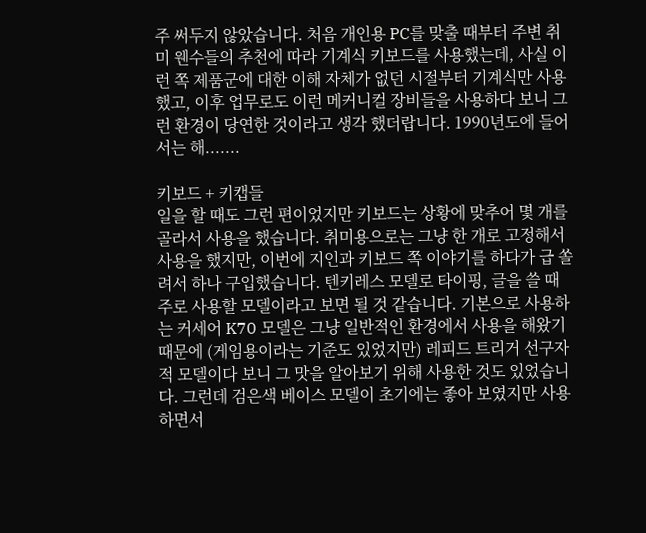주 써두지 않았습니다. 처음 개인용 PC를 맞출 때부터 주변 취미 웬수들의 추천에 따라 기계식 키보드를 사용했는데, 사실 이런 쪽 제품군에 대한 이해 자체가 없던 시절부터 기계식만 사용했고, 이후 업무로도 이런 메커니컬 장비들을 사용하다 보니 그런 환경이 당연한 것이라고 생각 했더랍니다. 1990년도에 들어서는 해.......

키보드 + 키캡들
일을 할 때도 그런 편이었지만 키보드는 상황에 맞추어 몇 개를 골라서 사용을 했습니다. 취미용으로는 그냥 한 개로 고정해서 사용을 했지만, 이번에 지인과 키보드 쪽 이야기를 하다가 급 쏠려서 하나 구입했습니다. 텐키레스 모델로 타이핑, 글을 쓸 때 주로 사용할 모델이라고 보면 될 것 같습니다. 기본으로 사용하는 커세어 K70 모델은 그냥 일반적인 환경에서 사용을 해왔기 때문에 (게임용이라는 기준도 있었지만) 레피드 트리거 선구자적 모델이다 보니 그 맛을 알아보기 위해 사용한 것도 있었습니다. 그런데 검은색 베이스 모델이 초기에는 좋아 보였지만 사용하면서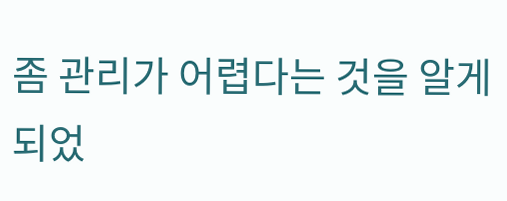좀 관리가 어렵다는 것을 알게 되었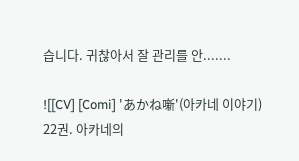습니다. 귀찮아서 잘 관리를 안.......

![[CV] [Comi] 'あかね噺'(아카네 이야기) 22권. 아카네의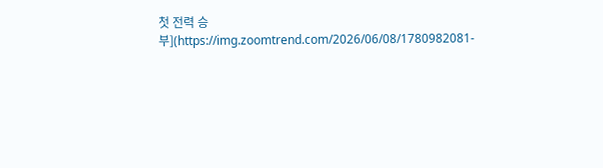첫 전력 승부](https://img.zoomtrend.com/2026/06/08/1780982081-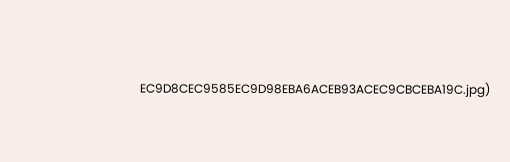EC9D8CEC9585EC9D98EBA6ACEB93ACEC9CBCEBA19C.jpg)